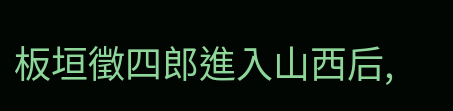板垣徵四郎進入山西后,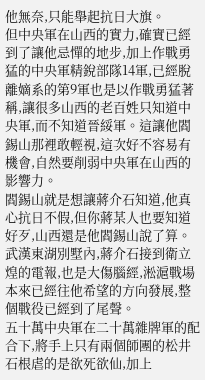他無奈,只能舉起抗日大旗。
但中央軍在山西的實力,確實已經到了讓他忌憚的地步,加上作戰勇猛的中央軍精銳部隊14軍,已經脫離嫡系的第9軍也是以作戰勇猛著稱,讓很多山西的老百姓只知道中央軍,而不知道晉綏軍。這讓他閻錫山那裡敢輕視,這次好不容易有機會,自然要削弱中央軍在山西的影響力。
閻錫山就是想讓蔣介石知道,他真心抗日不假,但你蔣某人也要知道好歹,山西還是他閻錫山說了算。
武漢東湖別墅內,蔣介石接到衛立煌的電報,也是大傷腦經,淞滬戰場本來已經往他希望的方向發展,整個戰役已經到了尾聲。
五十萬中央軍在二十萬雜牌軍的配合下,將手上只有兩個師團的松井石根虐的是欲死欲仙,加上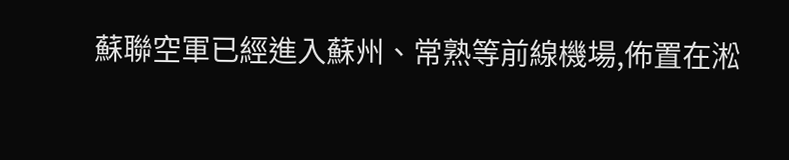蘇聯空軍已經進入蘇州、常熟等前線機場,佈置在淞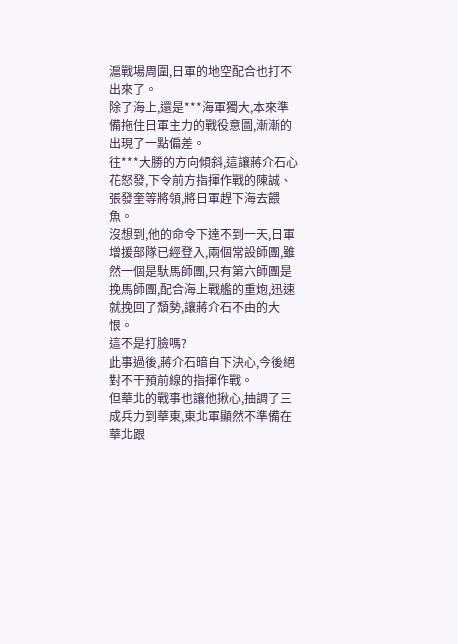滬戰場周圍,日軍的地空配合也打不出來了。
除了海上,還是***海軍獨大,本來準備拖住日軍主力的戰役意圖,漸漸的出現了一點偏差。
往***大勝的方向傾斜,這讓蔣介石心花怒發,下令前方指揮作戰的陳誠、張發奎等將領,將日軍趕下海去餵魚。
沒想到,他的命令下達不到一天,日軍增援部隊已經登入,兩個常設師團,雖然一個是馱馬師團,只有第六師團是挽馬師團,配合海上戰艦的重炮,迅速就挽回了頹勢,讓蔣介石不由的大恨。
這不是打臉嗎?
此事過後,蔣介石暗自下決心,今後絕對不干預前線的指揮作戰。
但華北的戰事也讓他揪心,抽調了三成兵力到華東,東北軍顯然不準備在華北跟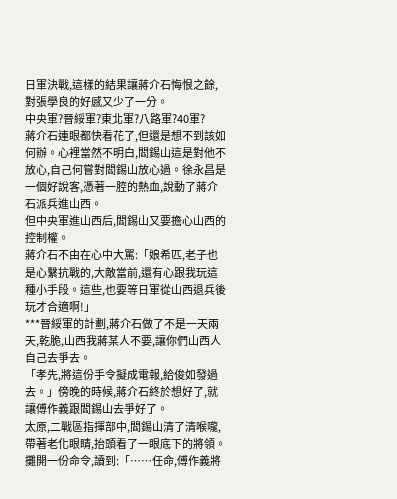日軍決戰,這樣的結果讓蔣介石悔恨之餘,對張學良的好感又少了一分。
中央軍?晉綏軍?東北軍?八路軍?40軍?
蔣介石連眼都快看花了,但還是想不到該如何辦。心裡當然不明白,閻錫山這是對他不放心,自己何嘗對閻錫山放心過。徐永昌是一個好說客,憑著一腔的熱血,說動了蔣介石派兵進山西。
但中央軍進山西后,閻錫山又要擔心山西的控制權。
蔣介石不由在心中大罵:「娘希匹,老子也是心繫抗戰的,大敵當前,還有心跟我玩這種小手段。這些,也要等日軍從山西退兵後玩才合適啊!」
***晉綏軍的計劃,蔣介石做了不是一天兩天,乾脆,山西我蔣某人不要,讓你們山西人自己去爭去。
「孝先,將這份手令擬成電報,給俊如發過去。」傍晚的時候,蔣介石終於想好了,就讓傅作義跟閻錫山去爭好了。
太原,二戰區指揮部中,閻錫山清了清喉嚨,帶著老化眼睛,抬頭看了一眼底下的將領。
攤開一份命令,讀到:「……任命,傅作義將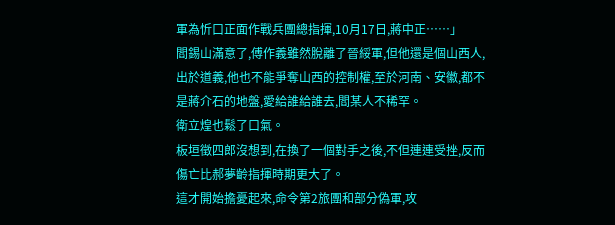軍為忻口正面作戰兵團總指揮,10月17日,蔣中正……」
閻錫山滿意了,傅作義雖然脫離了晉綏軍,但他還是個山西人,出於道義,他也不能爭奪山西的控制權,至於河南、安徽,都不是蔣介石的地盤,愛給誰給誰去,閻某人不稀罕。
衛立煌也鬆了口氣。
板垣徵四郎沒想到,在換了一個對手之後,不但連連受挫,反而傷亡比郝夢齡指揮時期更大了。
這才開始擔憂起來,命令第2旅團和部分偽軍,攻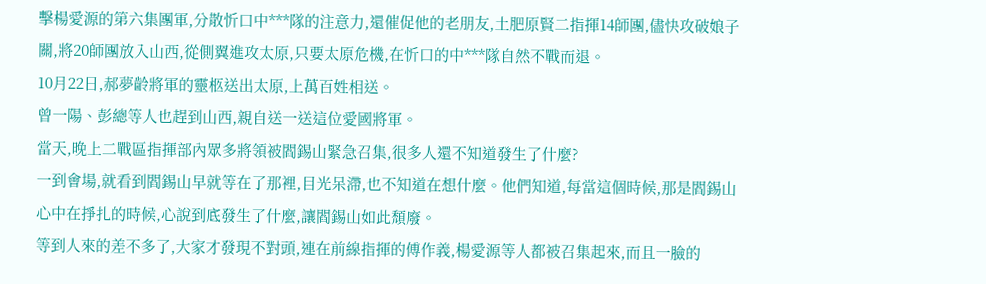擊楊愛源的第六集團軍,分散忻口中***隊的注意力,還催促他的老朋友,土肥原賢二指揮14師團,儘快攻破娘子關,將20師團放入山西,從側翼進攻太原,只要太原危機,在忻口的中***隊自然不戰而退。
10月22日,郝夢齡將軍的靈柩送出太原,上萬百姓相送。
曾一陽、彭總等人也趕到山西,親自送一送這位愛國將軍。
當天,晚上二戰區指揮部內眾多將領被閻錫山緊急召集,很多人還不知道發生了什麼?
一到會場,就看到閻錫山早就等在了那裡,目光呆滯,也不知道在想什麼。他們知道,每當這個時候,那是閻錫山心中在掙扎的時候,心說到底發生了什麼,讓閻錫山如此頹廢。
等到人來的差不多了,大家才發現不對頭,連在前線指揮的傅作義,楊愛源等人都被召集起來,而且一臉的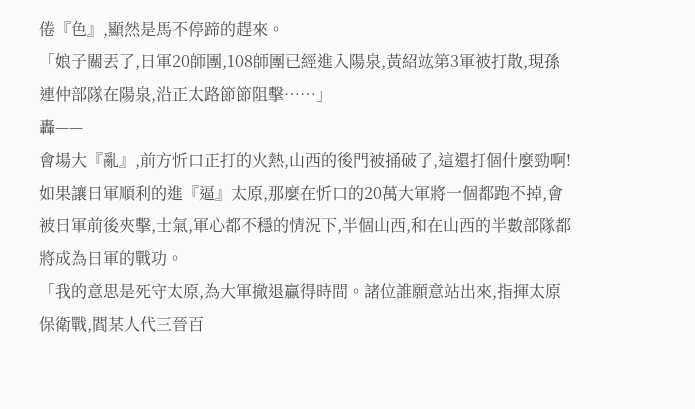倦『色』,顯然是馬不停蹄的趕來。
「娘子關丟了,日軍20師團,108師團已經進入陽泉,黃紹竑第3軍被打散,現孫連仲部隊在陽泉,沿正太路節節阻擊……」
轟——
會場大『亂』,前方忻口正打的火熱,山西的後門被捅破了,這還打個什麼勁啊!
如果讓日軍順利的進『逼』太原,那麼在忻口的20萬大軍將一個都跑不掉,會被日軍前後夾擊,士氣,軍心都不穩的情況下,半個山西,和在山西的半數部隊都將成為日軍的戰功。
「我的意思是死守太原,為大軍撤退贏得時間。諸位誰願意站出來,指揮太原保衛戰,閻某人代三晉百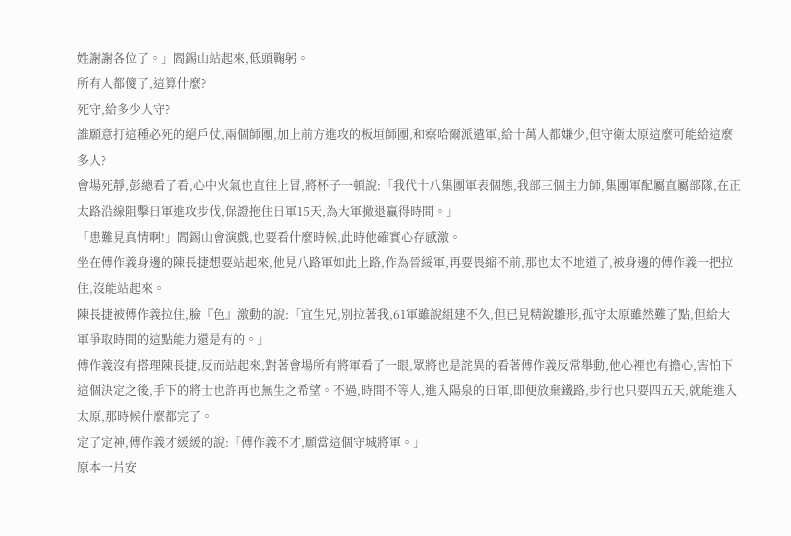姓謝謝各位了。」閻錫山站起來,低頭鞠躬。
所有人都傻了,這算什麼?
死守,給多少人守?
誰願意打這種必死的絕戶仗,兩個師團,加上前方進攻的板垣師團,和察哈爾派遣軍,給十萬人都嫌少,但守衛太原這麼可能給這麼多人?
會場死靜,彭總看了看,心中火氣也直往上冒,將杯子一頓說:「我代十八集團軍表個態,我部三個主力師,集團軍配屬直屬部隊,在正太路沿線阻擊日軍進攻步伐,保證拖住日軍15天,為大軍撤退贏得時間。」
「患難見真情啊!」閻錫山會演戲,也要看什麼時候,此時他確實心存感激。
坐在傅作義身邊的陳長捷想要站起來,他見八路軍如此上路,作為晉綏軍,再要畏縮不前,那也太不地道了,被身邊的傅作義一把拉住,沒能站起來。
陳長捷被傅作義拉住,臉『色』激動的說:「宜生兄,別拉著我,61軍雖說組建不久,但已見精銳雛形,孤守太原雖然難了點,但給大軍爭取時間的這點能力還是有的。」
傅作義沒有搭理陳長捷,反而站起來,對著會場所有將軍看了一眼,眾將也是詫異的看著傅作義反常舉動,他心裡也有擔心,害怕下這個決定之後,手下的將士也許再也無生之希望。不過,時間不等人,進入陽泉的日軍,即便放棄鐵路,步行也只要四五天,就能進入太原,那時候什麼都完了。
定了定神,傅作義才緩緩的說:「傅作義不才,願當這個守城將軍。」
原本一片安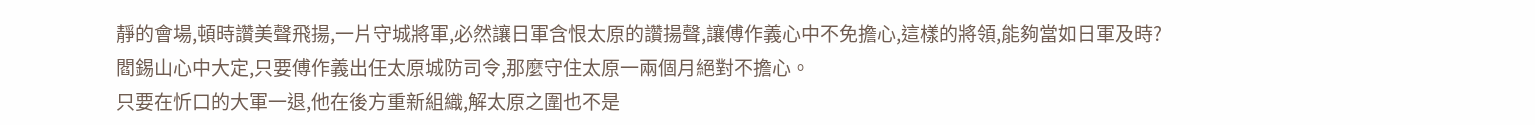靜的會場,頓時讚美聲飛揚,一片守城將軍,必然讓日軍含恨太原的讚揚聲,讓傅作義心中不免擔心,這樣的將領,能夠當如日軍及時?
閻錫山心中大定,只要傅作義出任太原城防司令,那麼守住太原一兩個月絕對不擔心。
只要在忻口的大軍一退,他在後方重新組織,解太原之圍也不是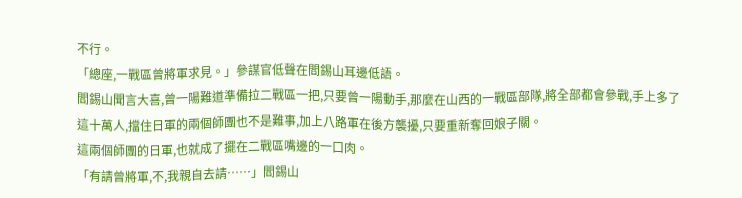不行。
「總座,一戰區曾將軍求見。」參謀官低聲在閻錫山耳邊低語。
閻錫山聞言大喜,曾一陽難道準備拉二戰區一把,只要曾一陽動手,那麼在山西的一戰區部隊,將全部都會參戰,手上多了這十萬人,擋住日軍的兩個師團也不是難事,加上八路軍在後方襲擾,只要重新奪回娘子關。
這兩個師團的日軍,也就成了擺在二戰區嘴邊的一口肉。
「有請曾將軍,不,我親自去請……」閻錫山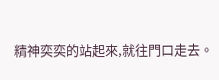精神奕奕的站起來,就往門口走去。